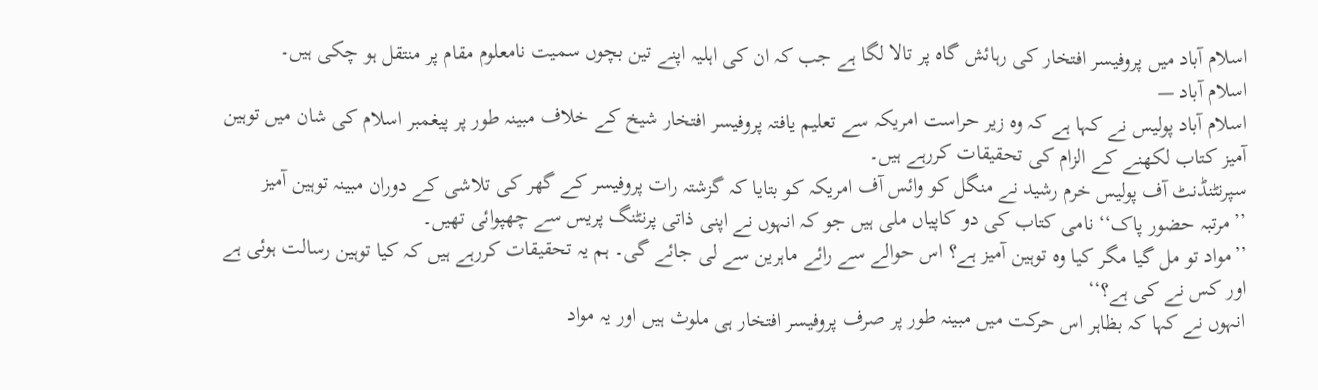اسلام آباد میں پروفیسر افتخار کی رہائش گاہ پر تالا لگا ہے جب کہ ان کی اہلیہ اپنے تین بچوں سمیت نامعلوم مقام پر منتقل ہو چکی ہیں۔
اسلام آباد —
اسلام آباد پولیس نے کہا ہے کہ وہ زیر حراست امریکہ سے تعلیم یافتہ پروفیسر افتخار شیخ کے خلاف مبینہ طور پر پیغمبر اسلام کی شان میں توہین آمیز کتاب لکھنے کے الزام کی تحقیقات کررہے ہیں۔
سپرنٹنڈنٹ آف پولیس خرم رشید نے منگل کو وائس آف امریکہ کو بتایا کہ گزشتہ رات پروفیسر کے گھر کی تلاشی کے دوران مبینہ توہین آمیز ’’مرتبہ حضور پاک‘‘ نامی کتاب کی دو کاپیاں ملی ہیں جو کہ انہوں نے اپنی ذاتی پرنٹنگ پریس سے چھپوائی تھیں۔
’’مواد تو مل گیا مگر کیا وہ توہین آمیز ہے؟ اس حوالے سے رائے ماہرین سے لی جائے گی۔ ہم یہ تحقیقات کررہے ہیں کہ کیا توہین رسالت ہوئی ہے اور کس نے کی ہے؟‘‘
انہوں نے کہا کہ بظاہر اس حرکت میں مبینہ طور پر صرف پروفیسر افتخار ہی ملوث ہیں اور یہ مواد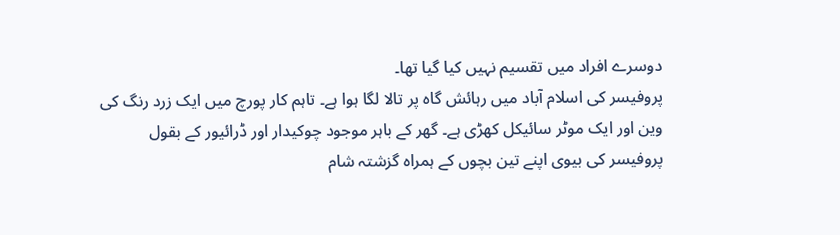دوسرے افراد میں تقسیم نہیں کیا گیا تھا۔
پروفیسر کی اسلام آباد میں رہائش گاہ پر تالا لگا ہوا ہے۔ تاہم کار پورچ میں ایک زرد رنگ کی وین اور ایک موٹر سائیکل کھڑی ہے۔ گھر کے باہر موجود چوکیدار اور ڈرائیور کے بقول پروفیسر کی بیوی اپنے تین بچوں کے ہمراہ گزشتہ شام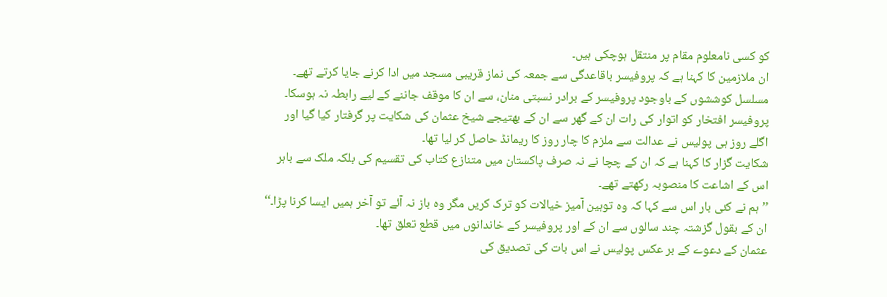کو کسی نامعلوم مقام پر منتقل ہوچکی ہیں۔
ان ملازمین کا کہنا ہے کہ پروفیسر باقاعدگی سے جمعہ کی نماز قریبی مسجد میں ادا کرنے جایا کرتے تھے۔
مسلسل کوششوں کے باوجود پروفیسر کے برادر نسبتی منان، سے ان کا موقف جاننے کے لیے رابطہ نہ ہوسکا۔
پروفیسر افتخار کو اتوار کی رات ان کے گھر سے ان کے بھتیجے شیخ عثمان کی شکایت پر گرفتار کیا گیا اور اگلے روز ہی پولیس نے عدالت سے ملزم کا چار روز کا ریمانڈ حاصل کر لیا تھا۔
شکایت گزار کا کہنا ہے کہ ان کے چچا نے نہ صرف پاکستان میں متنازع کتاب کی تقسیم کی بلکہ ملک سے باہر اس کے اشاعت کا منصوبہ رکھتے تھے۔
’’ہم نے کئی بار اس سے کہا کہ وہ توہین آمیز خیالات کو ترک کریں مگر وہ باز نہ آئے تو آخر ہمیں ایسا کرنا پڑا۔‘‘
ان کے بقول گزشتہ چند سالوں سے ان کے اور پروفیسر کے خاندانوں میں قطع تعلق تھا۔
عثمان کے دعوے کے بر عکس پولیس نے اس بات کی تصدیق کی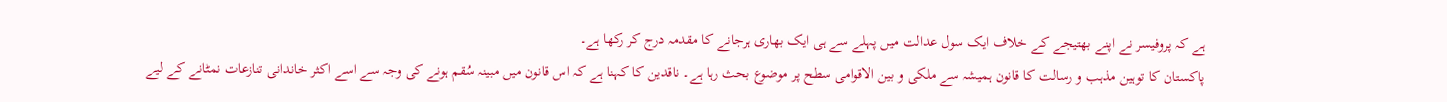ہے کہ پروفیسر نے اپنے بھتیجے کے خلاف ایک سول عدالت میں پہلے سے ہی ایک بھاری ہرجانے کا مقدمہ درج کر رکھا ہے۔
پاکستان کا توہین مذہب و رسالت کا قانون ہمیشہ سے ملکی و بین الاقوامی سطح پر موضوع بحث رہا ہے۔ ناقدین کا کہنا ہے کہ اس قانون میں مبینہ سُقم ہونے کی وجہ سے اسے اکثر خاندانی تنازعات نمٹانے کے لیے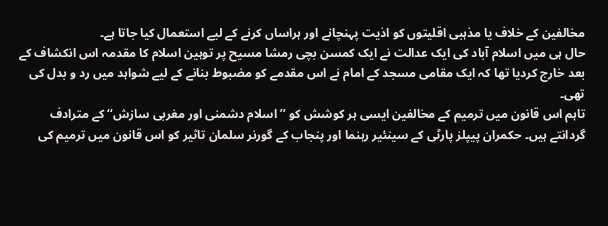مخالفین کے خلاف یا مذہبی اقلیتوں کو اذیت پہنچانے اور ہراساں کرنے کے لیے استعمال کیا جاتا ہے۔
حال ہی میں اسلام آباد کی ایک عدالت نے ایک کمسن بچی رمشا مسیح پر توہین اسلام کا مقدمہ اس انکشاف کے بعد خارج کردیا تھا کہ ایک مقامی مسجد کے امام نے اس مقدمے کو مضبوط بنانے کے لیے شواہد میں رد و بدل کی تھی۔
تاہم اس قانون میں ترمیم کے مخالفین ایسی ہر کوشش کو ’’اسلام دشمنی اور مغربی سازش‘‘ کے مترادف گردانتے ہیں۔ حکمران پیپلز پارٹی کے سینئیر رہنما اور پنجاب کے گورنر سلمان تاثیر کو اس قانون میں ترمیم کی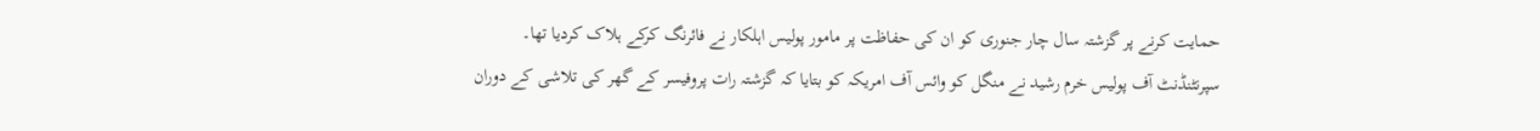حمایت کرنے پر گزشتہ سال چار جنوری کو ان کی حفاظت پر مامور پولیس اہلکار نے فائرنگ کرکے ہلاک کردیا تھا۔
سپرنٹنڈنٹ آف پولیس خرم رشید نے منگل کو وائس آف امریکہ کو بتایا کہ گزشتہ رات پروفیسر کے گھر کی تلاشی کے دوران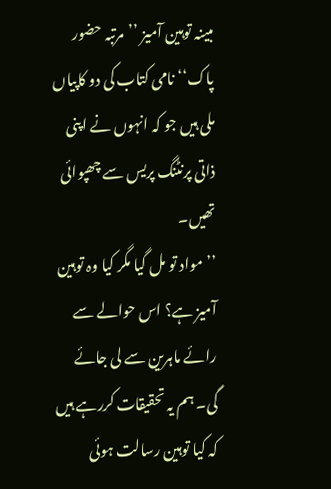مبینہ توہین آمیز ’’مرتبہ حضور پاک‘‘ نامی کتاب کی دو کاپیاں ملی ہیں جو کہ انہوں نے اپنی ذاتی پرنٹنگ پریس سے چھپوائی تھیں۔
’’مواد تو مل گیا مگر کیا وہ توہین آمیز ہے؟ اس حوالے سے رائے ماہرین سے لی جائے گی۔ ہم یہ تحقیقات کررہے ہیں کہ کیا توہین رسالت ہوئی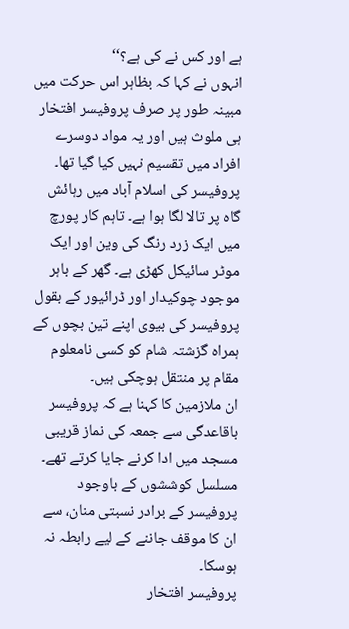ہے اور کس نے کی ہے؟‘‘
انہوں نے کہا کہ بظاہر اس حرکت میں مبینہ طور پر صرف پروفیسر افتخار ہی ملوث ہیں اور یہ مواد دوسرے افراد میں تقسیم نہیں کیا گیا تھا۔
پروفیسر کی اسلام آباد میں رہائش گاہ پر تالا لگا ہوا ہے۔ تاہم کار پورچ میں ایک زرد رنگ کی وین اور ایک موٹر سائیکل کھڑی ہے۔ گھر کے باہر موجود چوکیدار اور ڈرائیور کے بقول پروفیسر کی بیوی اپنے تین بچوں کے ہمراہ گزشتہ شام کو کسی نامعلوم مقام پر منتقل ہوچکی ہیں۔
ان ملازمین کا کہنا ہے کہ پروفیسر باقاعدگی سے جمعہ کی نماز قریبی مسجد میں ادا کرنے جایا کرتے تھے۔
مسلسل کوششوں کے باوجود پروفیسر کے برادر نسبتی منان، سے ان کا موقف جاننے کے لیے رابطہ نہ ہوسکا۔
پروفیسر افتخار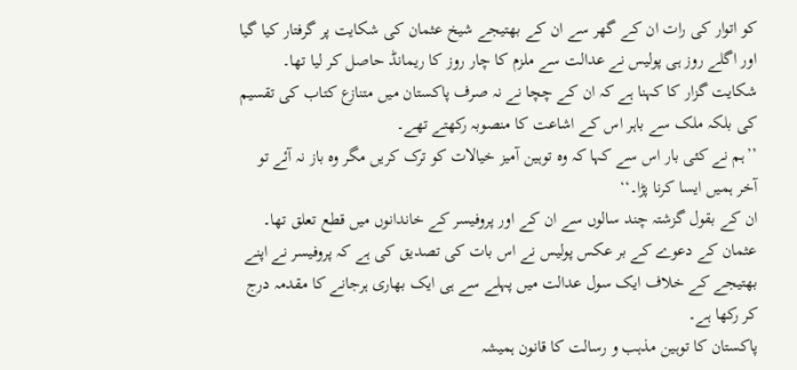کو اتوار کی رات ان کے گھر سے ان کے بھتیجے شیخ عثمان کی شکایت پر گرفتار کیا گیا اور اگلے روز ہی پولیس نے عدالت سے ملزم کا چار روز کا ریمانڈ حاصل کر لیا تھا۔
شکایت گزار کا کہنا ہے کہ ان کے چچا نے نہ صرف پاکستان میں متنازع کتاب کی تقسیم کی بلکہ ملک سے باہر اس کے اشاعت کا منصوبہ رکھتے تھے۔
’’ہم نے کئی بار اس سے کہا کہ وہ توہین آمیز خیالات کو ترک کریں مگر وہ باز نہ آئے تو آخر ہمیں ایسا کرنا پڑا۔‘‘
ان کے بقول گزشتہ چند سالوں سے ان کے اور پروفیسر کے خاندانوں میں قطع تعلق تھا۔
عثمان کے دعوے کے بر عکس پولیس نے اس بات کی تصدیق کی ہے کہ پروفیسر نے اپنے بھتیجے کے خلاف ایک سول عدالت میں پہلے سے ہی ایک بھاری ہرجانے کا مقدمہ درج کر رکھا ہے۔
پاکستان کا توہین مذہب و رسالت کا قانون ہمیشہ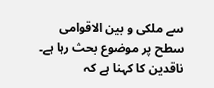سے ملکی و بین الاقوامی سطح پر موضوع بحث رہا ہے۔ ناقدین کا کہنا ہے کہ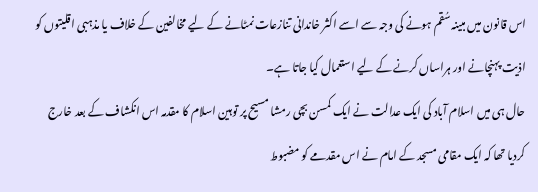اس قانون میں مبینہ سُقم ہونے کی وجہ سے اسے اکثر خاندانی تنازعات نمٹانے کے لیے مخالفین کے خلاف یا مذہبی اقلیتوں کو اذیت پہنچانے اور ہراساں کرنے کے لیے استعمال کیا جاتا ہے۔
حال ہی میں اسلام آباد کی ایک عدالت نے ایک کمسن بچی رمشا مسیح پر توہین اسلام کا مقدمہ اس انکشاف کے بعد خارج کردیا تھا کہ ایک مقامی مسجد کے امام نے اس مقدمے کو مضبوط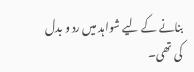بنانے کے لیے شواہد میں رد و بدل کی تھی۔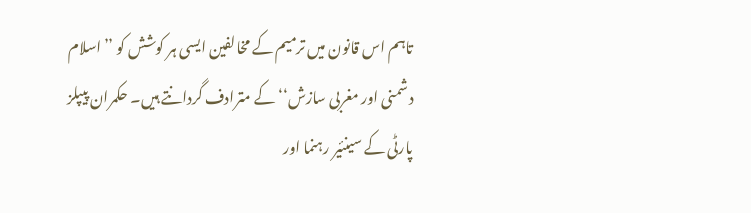تاہم اس قانون میں ترمیم کے مخالفین ایسی ہر کوشش کو ’’اسلام دشمنی اور مغربی سازش‘‘ کے مترادف گردانتے ہیں۔ حکمران پیپلز پارٹی کے سینئیر رہنما اور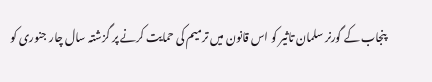پنجاب کے گورنر سلمان تاثیر کو اس قانون میں ترمیم کی حمایت کرنے پر گزشتہ سال چار جنوری کو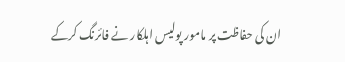ان کی حفاظت پر مامور پولیس اہلکار نے فائرنگ کرکے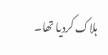ہلاک کردیا تھا۔